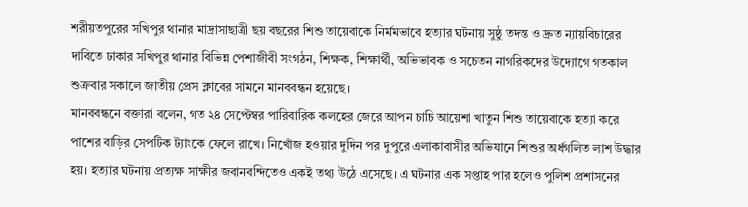শরীয়তপুরের সখিপুর থানার মাদ্রাসাছাত্রী ছয় বছরের শিশু তায়েবাকে নির্মমভাবে হত্যার ঘটনায় সুষ্ঠু তদন্ত ও দ্রুত ন্যায়বিচারের দাবিতে ঢাকার সখিপুর থানার বিভিন্ন পেশাজীবী সংগঠন, শিক্ষক, শিক্ষার্থী, অভিভাবক ও সচেতন নাগরিকদের উদ্যোগে গতকাল শুক্রবার সকালে জাতীয় প্রেস ক্লাবের সামনে মানববন্ধন হয়েছে।
মানববন্ধনে বক্তারা বলেন, গত ২৪ সেপ্টেম্বর পারিবারিক কলহের জেরে আপন চাচি আয়েশা খাতুন শিশু তায়েবাকে হত্যা করে পাশের বাড়ির সেপটিক ট্যাংকে ফেলে রাখে। নিখোঁজ হওয়ার দুদিন পর দুপুরে এলাকাবাসীর অভিযানে শিশুর অর্ধগলিত লাশ উদ্ধার হয়। হত্যার ঘটনায় প্রত্যক্ষ সাক্ষীর জবানবন্দিতেও একই তথ্য উঠে এসেছে। এ ঘটনার এক সপ্তাহ পার হলেও পুলিশ প্রশাসনের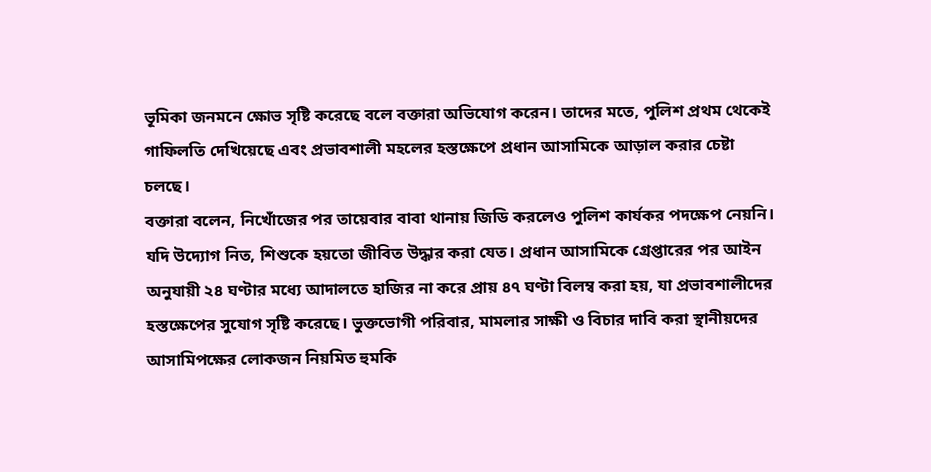ভূমিকা জনমনে ক্ষোভ সৃষ্টি করেছে বলে বক্তারা অভিযোগ করেন। তাদের মতে, পুলিশ প্রথম থেকেই গাফিলতি দেখিয়েছে এবং প্রভাবশালী মহলের হস্তক্ষেপে প্রধান আসামিকে আড়াল করার চেষ্টা চলছে।
বক্তারা বলেন, নিখোঁজের পর তায়েবার বাবা থানায় জিডি করলেও পুলিশ কার্যকর পদক্ষেপ নেয়নি। যদি উদ্যোগ নিত, শিশুকে হয়তো জীবিত উদ্ধার করা যেত। প্রধান আসামিকে গ্রেপ্তারের পর আইন অনুযায়ী ২৪ ঘণ্টার মধ্যে আদালতে হাজির না করে প্রায় ৪৭ ঘণ্টা বিলম্ব করা হয়, যা প্রভাবশালীদের হস্তক্ষেপের সুযোগ সৃষ্টি করেছে। ভুক্তভোগী পরিবার, মামলার সাক্ষী ও বিচার দাবি করা স্থানীয়দের আসামিপক্ষের লোকজন নিয়মিত হুমকি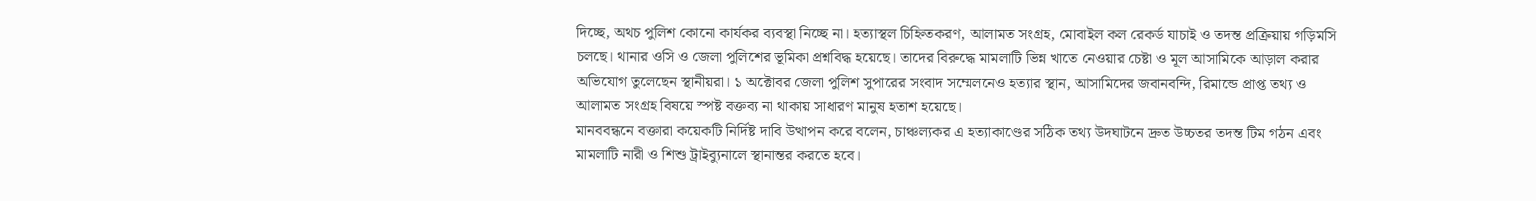দিচ্ছে, অথচ পুলিশ কোনো কার্যকর ব্যবস্থা নিচ্ছে না। হত্যাস্থল চিহ্নিতকরণ, আলামত সংগ্রহ, মোবাইল কল রেকর্ড যাচাই ও তদন্ত প্রক্রিয়ায় গড়িমসি চলছে। থানার ওসি ও জেলা পুলিশের ভূমিকা প্রশ্নবিদ্ধ হয়েছে। তাদের বিরুদ্ধে মামলাটি ভিন্ন খাতে নেওয়ার চেষ্টা ও মূল আসামিকে আড়াল করার অভিযোগ তুলেছেন স্থানীয়রা। ১ অক্টোবর জেলা পুলিশ সুপারের সংবাদ সম্মেলনেও হত্যার স্থান, আসামিদের জবানবন্দি, রিমান্ডে প্রাপ্ত তথ্য ও আলামত সংগ্রহ বিষয়ে স্পষ্ট বক্তব্য না থাকায় সাধারণ মানুষ হতাশ হয়েছে।
মানববন্ধনে বক্তারা কয়েকটি নির্দিষ্ট দাবি উত্থাপন করে বলেন, চাঞ্চল্যকর এ হত্যাকাণ্ডের সঠিক তথ্য উদঘাটনে দ্রুত উচ্চতর তদন্ত টিম গঠন এবং মামলাটি নারী ও শিশু ট্রাইব্যুনালে স্থানান্তর করতে হবে।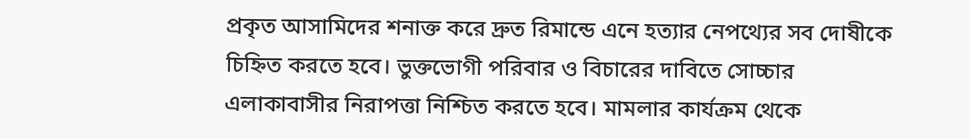প্রকৃত আসামিদের শনাক্ত করে দ্রুত রিমান্ডে এনে হত্যার নেপথ্যের সব দোষীকে চিহ্নিত করতে হবে। ভুক্তভোগী পরিবার ও বিচারের দাবিতে সোচ্চার এলাকাবাসীর নিরাপত্তা নিশ্চিত করতে হবে। মামলার কার্যক্রম থেকে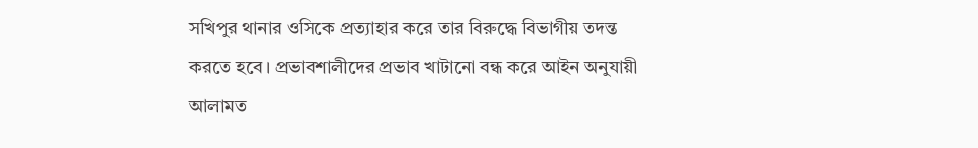সখিপুর থানার ওসিকে প্রত্যাহার করে তার বিরুদ্ধে বিভাগীয় তদন্ত করতে হবে। প্রভাবশালীদের প্রভাব খাটানো বন্ধ করে আইন অনুযায়ী আলামত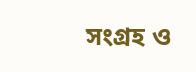সংগ্রহ ও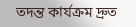তদন্ত কার্যক্রম দ্রুত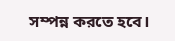সম্পন্ন করতে হবে।